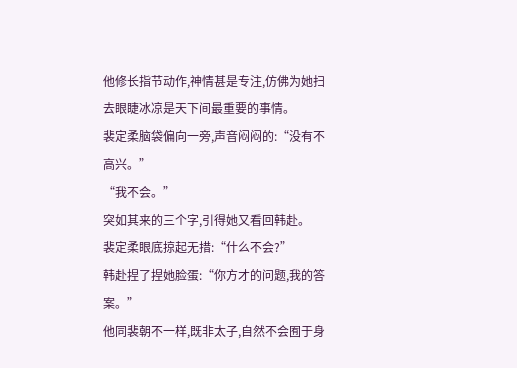他修长指节动作,神情甚是专注,仿佛为她扫去眼睫冰凉是天下间最重要的事情。
裴定柔脑袋偏向一旁,声音闷闷的:“没有不高兴。”
“我不会。”
突如其来的三个字,引得她又看回韩赴。
裴定柔眼底掠起无措:“什么不会?”
韩赴捏了捏她脸蛋:“你方才的问题,我的答案。”
他同裴朝不一样,既非太子,自然不会囿于身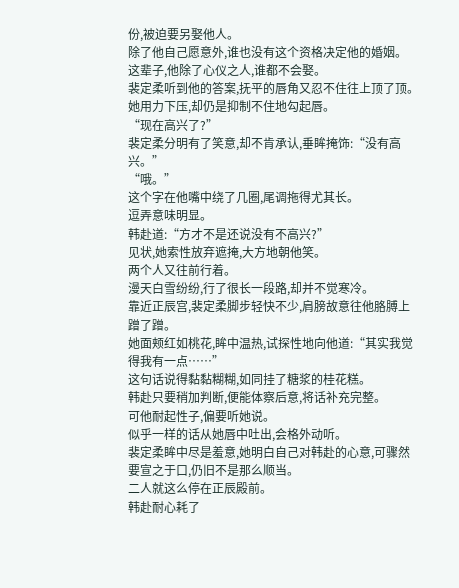份,被迫要另娶他人。
除了他自己愿意外,谁也没有这个资格决定他的婚姻。
这辈子,他除了心仪之人,谁都不会娶。
裴定柔听到他的答案,抚平的唇角又忍不住往上顶了顶。
她用力下压,却仍是抑制不住地勾起唇。
“现在高兴了?”
裴定柔分明有了笑意,却不肯承认,垂眸掩饰:“没有高兴。”
“哦。”
这个字在他嘴中绕了几圈,尾调拖得尤其长。
逗弄意味明显。
韩赴道:“方才不是还说没有不高兴?”
见状,她索性放弃遮掩,大方地朝他笑。
两个人又往前行着。
漫天白雪纷纷,行了很长一段路,却并不觉寒冷。
靠近正辰宫,裴定柔脚步轻快不少,肩膀故意往他胳膊上蹭了蹭。
她面颊红如桃花,眸中温热,试探性地向他道:“其实我觉得我有一点……”
这句话说得黏黏糊糊,如同挂了糖浆的桂花糕。
韩赴只要稍加判断,便能体察后意,将话补充完整。
可他耐起性子,偏要听她说。
似乎一样的话从她唇中吐出,会格外动听。
裴定柔眸中尽是羞意,她明白自己对韩赴的心意,可骤然要宣之于口,仍旧不是那么顺当。
二人就这么停在正辰殿前。
韩赴耐心耗了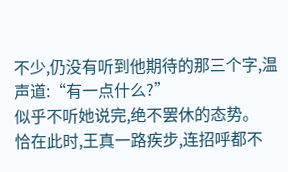不少,仍没有听到他期待的那三个字,温声道:“有一点什么?”
似乎不听她说完,绝不罢休的态势。
恰在此时,王真一路疾步,连招呼都不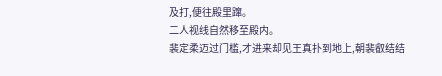及打,便往殿里蹿。
二人视线自然移至殿内。
裴定柔迈过门槛,才进来却见王真扑到地上,朝裴叡结结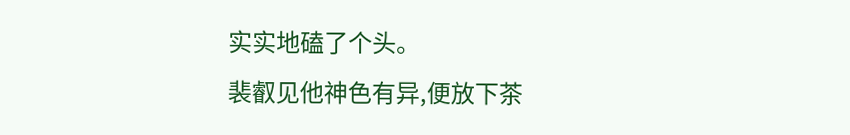实实地磕了个头。
裴叡见他神色有异,便放下茶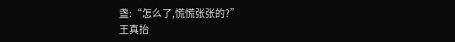盏:“怎么了,慌慌张张的?”
王真抬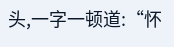头,一字一顿道:“怀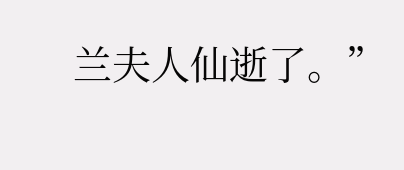兰夫人仙逝了。”